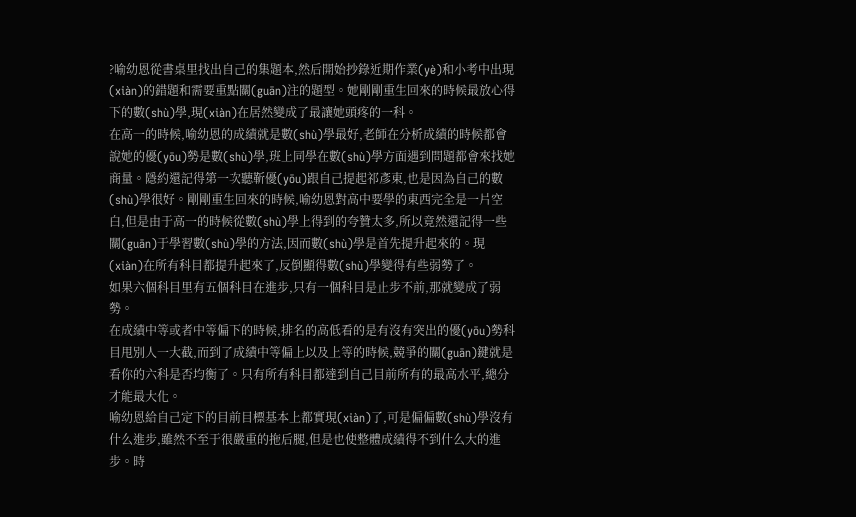?喻幼恩從書桌里找出自己的集題本,然后開始抄錄近期作業(yè)和小考中出現(xiàn)的錯題和需要重點關(guān)注的題型。她剛剛重生回來的時候最放心得下的數(shù)學,現(xiàn)在居然變成了最讓她頭疼的一科。
在高一的時候,喻幼恩的成績就是數(shù)學最好,老師在分析成績的時候都會說她的優(yōu)勢是數(shù)學,班上同學在數(shù)學方面遇到問題都會來找她商量。隱約還記得第一次聽靳優(yōu)跟自己提起祁彥東,也是因為自己的數(shù)學很好。剛剛重生回來的時候,喻幼恩對高中要學的東西完全是一片空白,但是由于高一的時候從數(shù)學上得到的夸贊太多,所以竟然還記得一些關(guān)于學習數(shù)學的方法,因而數(shù)學是首先提升起來的。現(xiàn)在所有科目都提升起來了,反倒顯得數(shù)學變得有些弱勢了。
如果六個科目里有五個科目在進步,只有一個科目是止步不前,那就變成了弱勢。
在成績中等或者中等偏下的時候,排名的高低看的是有沒有突出的優(yōu)勢科目甩別人一大截,而到了成績中等偏上以及上等的時候,競爭的關(guān)鍵就是看你的六科是否均衡了。只有所有科目都達到自己目前所有的最高水平,總分才能最大化。
喻幼恩給自己定下的目前目標基本上都實現(xiàn)了,可是偏偏數(shù)學沒有什么進步,雖然不至于很嚴重的拖后腿,但是也使整體成績得不到什么大的進步。時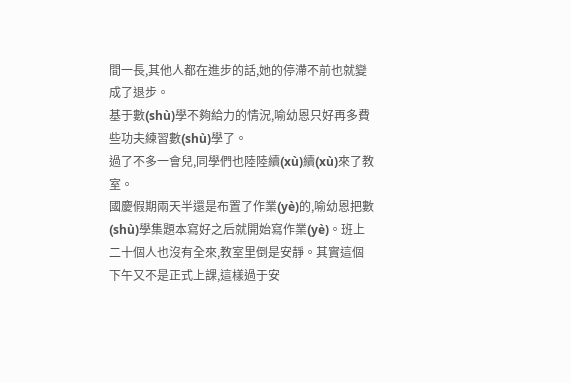間一長,其他人都在進步的話,她的停滯不前也就變成了退步。
基于數(shù)學不夠給力的情況,喻幼恩只好再多費些功夫練習數(shù)學了。
過了不多一會兒,同學們也陸陸續(xù)續(xù)來了教室。
國慶假期兩天半還是布置了作業(yè)的,喻幼恩把數(shù)學集題本寫好之后就開始寫作業(yè)。班上二十個人也沒有全來,教室里倒是安靜。其實這個下午又不是正式上課,這樣過于安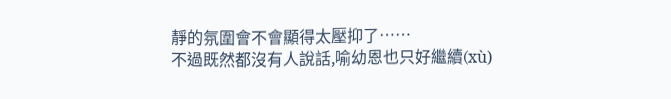靜的氛圍會不會顯得太壓抑了……
不過既然都沒有人說話,喻幼恩也只好繼續(xù)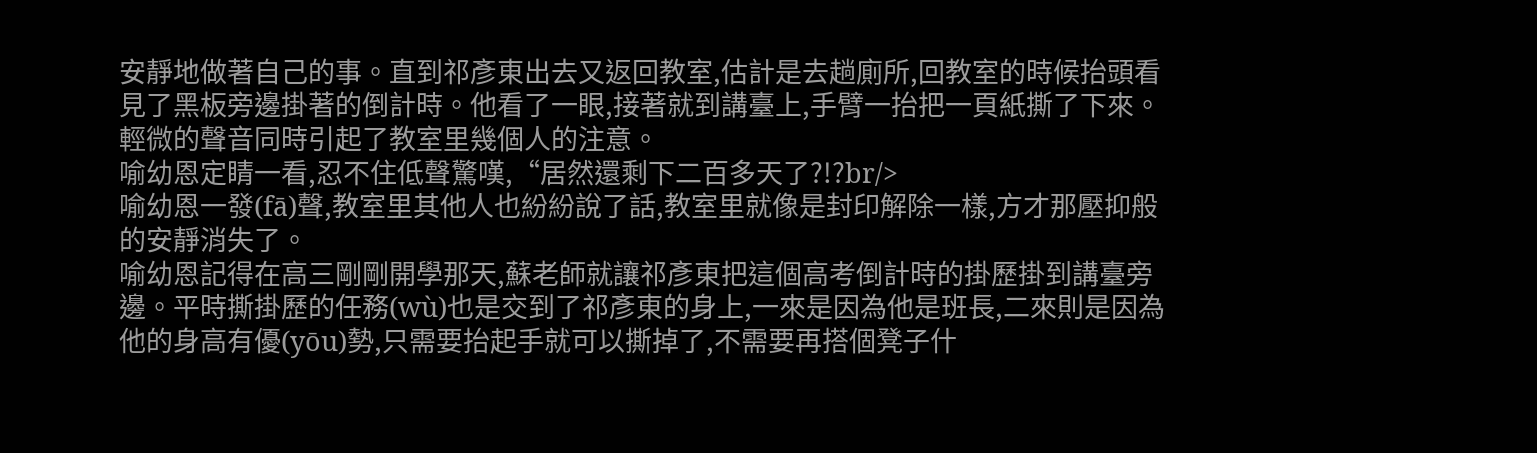安靜地做著自己的事。直到祁彥東出去又返回教室,估計是去趟廁所,回教室的時候抬頭看見了黑板旁邊掛著的倒計時。他看了一眼,接著就到講臺上,手臂一抬把一頁紙撕了下來。
輕微的聲音同時引起了教室里幾個人的注意。
喻幼恩定睛一看,忍不住低聲驚嘆,“居然還剩下二百多天了?!?br/>
喻幼恩一發(fā)聲,教室里其他人也紛紛說了話,教室里就像是封印解除一樣,方才那壓抑般的安靜消失了。
喻幼恩記得在高三剛剛開學那天,蘇老師就讓祁彥東把這個高考倒計時的掛歷掛到講臺旁邊。平時撕掛歷的任務(wù)也是交到了祁彥東的身上,一來是因為他是班長,二來則是因為他的身高有優(yōu)勢,只需要抬起手就可以撕掉了,不需要再搭個凳子什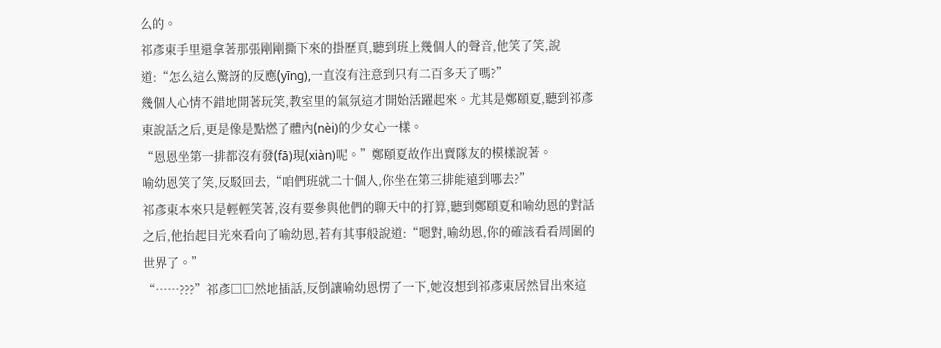么的。
祁彥東手里還拿著那張剛剛撕下來的掛歷頁,聽到班上幾個人的聲音,他笑了笑,說道:“怎么這么驚訝的反應(yīng),一直沒有注意到只有二百多天了嗎?”
幾個人心情不錯地開著玩笑,教室里的氣氛這才開始活躍起來。尤其是鄭頤夏,聽到祁彥東說話之后,更是像是點燃了體內(nèi)的少女心一樣。
“恩恩坐第一排都沒有發(fā)現(xiàn)呢。”鄭頤夏故作出賣隊友的模樣說著。
喻幼恩笑了笑,反駁回去,“咱們班就二十個人,你坐在第三排能遠到哪去?”
祁彥東本來只是輕輕笑著,沒有要參與他們的聊天中的打算,聽到鄭頤夏和喻幼恩的對話之后,他抬起目光來看向了喻幼恩,若有其事般說道:“嗯對,喻幼恩,你的確該看看周圍的世界了。”
“……???”祁彥□□然地插話,反倒讓喻幼恩愣了一下,她沒想到祁彥東居然冒出來這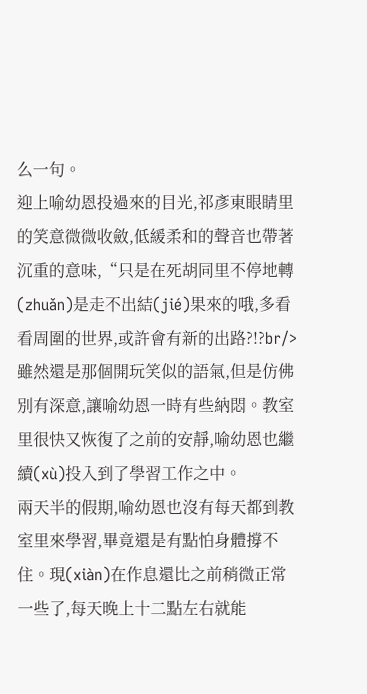么一句。
迎上喻幼恩投過來的目光,祁彥東眼睛里的笑意微微收斂,低緩柔和的聲音也帶著沉重的意味,“只是在死胡同里不停地轉(zhuǎn)是走不出結(jié)果來的哦,多看看周圍的世界,或許會有新的出路?!?br/>
雖然還是那個開玩笑似的語氣,但是仿佛別有深意,讓喻幼恩一時有些納悶。教室里很快又恢復了之前的安靜,喻幼恩也繼續(xù)投入到了學習工作之中。
兩天半的假期,喻幼恩也沒有每天都到教室里來學習,畢竟還是有點怕身體撐不住。現(xiàn)在作息還比之前稍微正常一些了,每天晚上十二點左右就能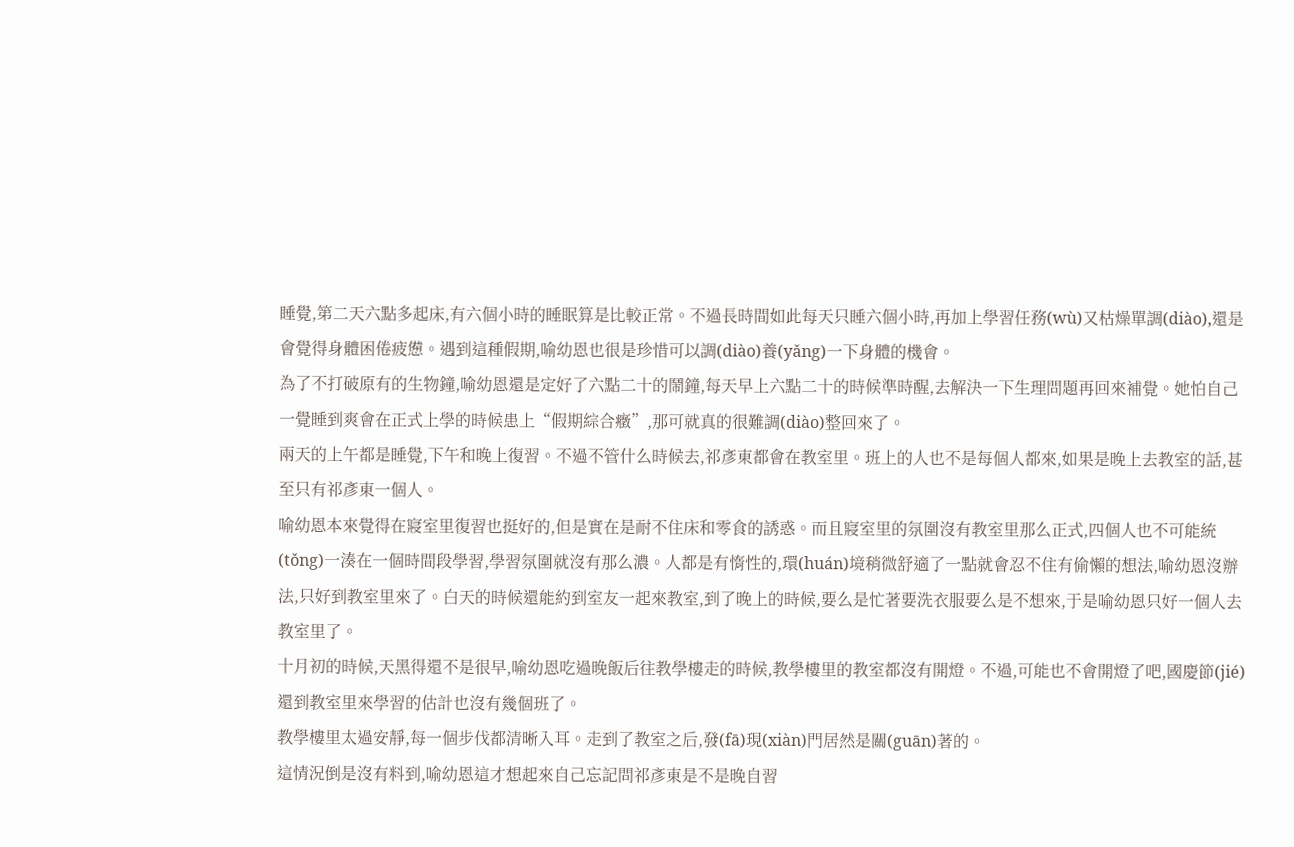睡覺,第二天六點多起床,有六個小時的睡眠算是比較正常。不過長時間如此每天只睡六個小時,再加上學習任務(wù)又枯燥單調(diào),還是會覺得身體困倦疲憊。遇到這種假期,喻幼恩也很是珍惜可以調(diào)養(yǎng)一下身體的機會。
為了不打破原有的生物鐘,喻幼恩還是定好了六點二十的鬧鐘,每天早上六點二十的時候準時醒,去解決一下生理問題再回來補覺。她怕自己一覺睡到爽會在正式上學的時候患上“假期綜合癥”,那可就真的很難調(diào)整回來了。
兩天的上午都是睡覺,下午和晚上復習。不過不管什么時候去,祁彥東都會在教室里。班上的人也不是每個人都來,如果是晚上去教室的話,甚至只有祁彥東一個人。
喻幼恩本來覺得在寢室里復習也挺好的,但是實在是耐不住床和零食的誘惑。而且寢室里的氛圍沒有教室里那么正式,四個人也不可能統(tǒng)一湊在一個時間段學習,學習氛圍就沒有那么濃。人都是有惰性的,環(huán)境稍微舒適了一點就會忍不住有偷懶的想法,喻幼恩沒辦法,只好到教室里來了。白天的時候還能約到室友一起來教室,到了晚上的時候,要么是忙著要洗衣服要么是不想來,于是喻幼恩只好一個人去教室里了。
十月初的時候,天黑得還不是很早,喻幼恩吃過晚飯后往教學樓走的時候,教學樓里的教室都沒有開燈。不過,可能也不會開燈了吧,國慶節(jié)還到教室里來學習的估計也沒有幾個班了。
教學樓里太過安靜,每一個步伐都清晰入耳。走到了教室之后,發(fā)現(xiàn)門居然是關(guān)著的。
這情況倒是沒有料到,喻幼恩這才想起來自己忘記問祁彥東是不是晚自習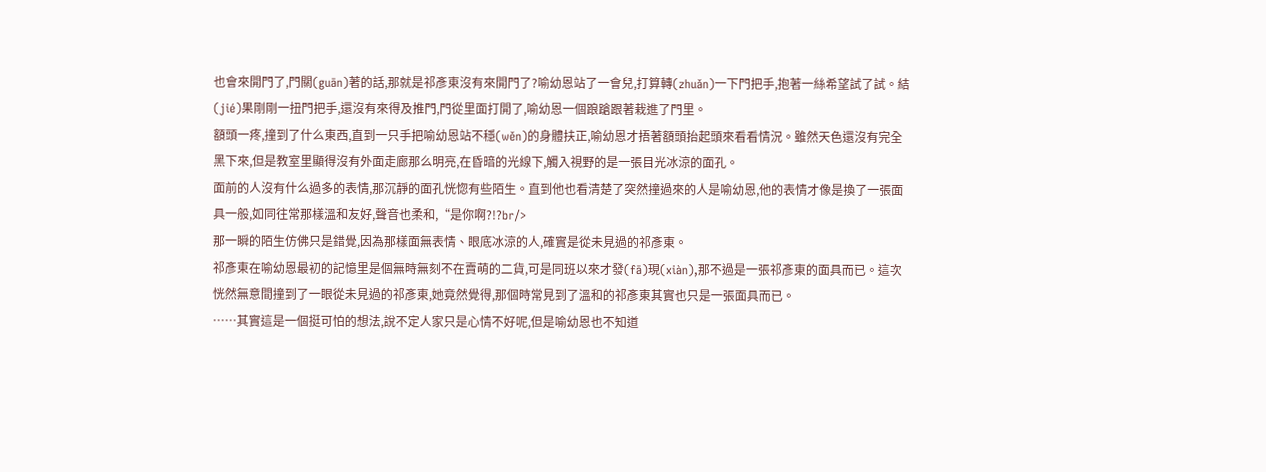也會來開門了,門關(guān)著的話,那就是祁彥東沒有來開門了?喻幼恩站了一會兒,打算轉(zhuǎn)一下門把手,抱著一絲希望試了試。結(jié)果剛剛一扭門把手,還沒有來得及推門,門從里面打開了,喻幼恩一個踉蹌跟著栽進了門里。
額頭一疼,撞到了什么東西,直到一只手把喻幼恩站不穩(wěn)的身體扶正,喻幼恩才捂著額頭抬起頭來看看情況。雖然天色還沒有完全黑下來,但是教室里顯得沒有外面走廊那么明亮,在昏暗的光線下,觸入視野的是一張目光冰涼的面孔。
面前的人沒有什么過多的表情,那沉靜的面孔恍惚有些陌生。直到他也看清楚了突然撞過來的人是喻幼恩,他的表情才像是換了一張面具一般,如同往常那樣溫和友好,聲音也柔和,“是你啊?!?br/>
那一瞬的陌生仿佛只是錯覺,因為那樣面無表情、眼底冰涼的人,確實是從未見過的祁彥東。
祁彥東在喻幼恩最初的記憶里是個無時無刻不在賣萌的二貨,可是同班以來才發(fā)現(xiàn),那不過是一張祁彥東的面具而已。這次恍然無意間撞到了一眼從未見過的祁彥東,她竟然覺得,那個時常見到了溫和的祁彥東其實也只是一張面具而已。
……其實這是一個挺可怕的想法,說不定人家只是心情不好呢,但是喻幼恩也不知道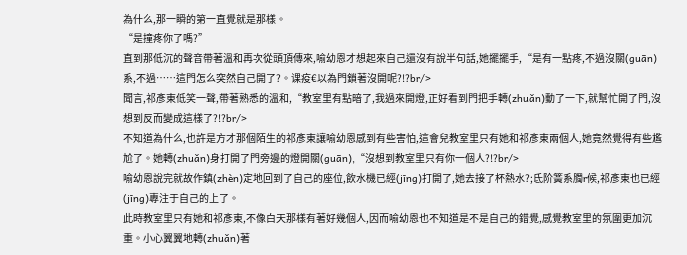為什么,那一瞬的第一直覺就是那樣。
“是撞疼你了嗎?”
直到那低沉的聲音帶著溫和再次從頭頂傳來,喻幼恩才想起來自己還沒有說半句話,她擺擺手,“是有一點疼,不過沒關(guān)系,不過……這門怎么突然自己開了?。课疫€以為門鎖著沒開呢?!?br/>
聞言,祁彥東低笑一聲,帶著熟悉的溫和,“教室里有點暗了,我過來開燈,正好看到門把手轉(zhuǎn)動了一下,就幫忙開了門,沒想到反而變成這樣了?!?br/>
不知道為什么,也許是方才那個陌生的祁彥東讓喻幼恩感到有些害怕,這會兒教室里只有她和祁彥東兩個人,她竟然覺得有些尷尬了。她轉(zhuǎn)身打開了門旁邊的燈開關(guān),“沒想到教室里只有你一個人?!?br/>
喻幼恩說完就故作鎮(zhèn)定地回到了自己的座位,飲水機已經(jīng)打開了,她去接了杯熱水?;氐阶簧系臅r候,祁彥東也已經(jīng)專注于自己的上了。
此時教室里只有她和祁彥東,不像白天那樣有著好幾個人,因而喻幼恩也不知道是不是自己的錯覺,感覺教室里的氛圍更加沉重。小心翼翼地轉(zhuǎn)著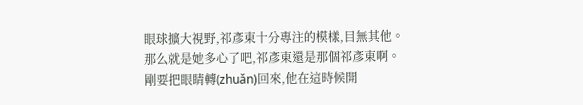眼球擴大視野,祁彥東十分專注的模樣,目無其他。
那么就是她多心了吧,祁彥東還是那個祁彥東啊。
剛要把眼睛轉(zhuǎn)回來,他在這時候開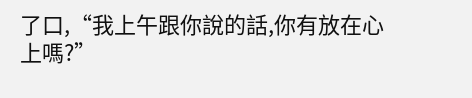了口,“我上午跟你說的話,你有放在心上嗎?”